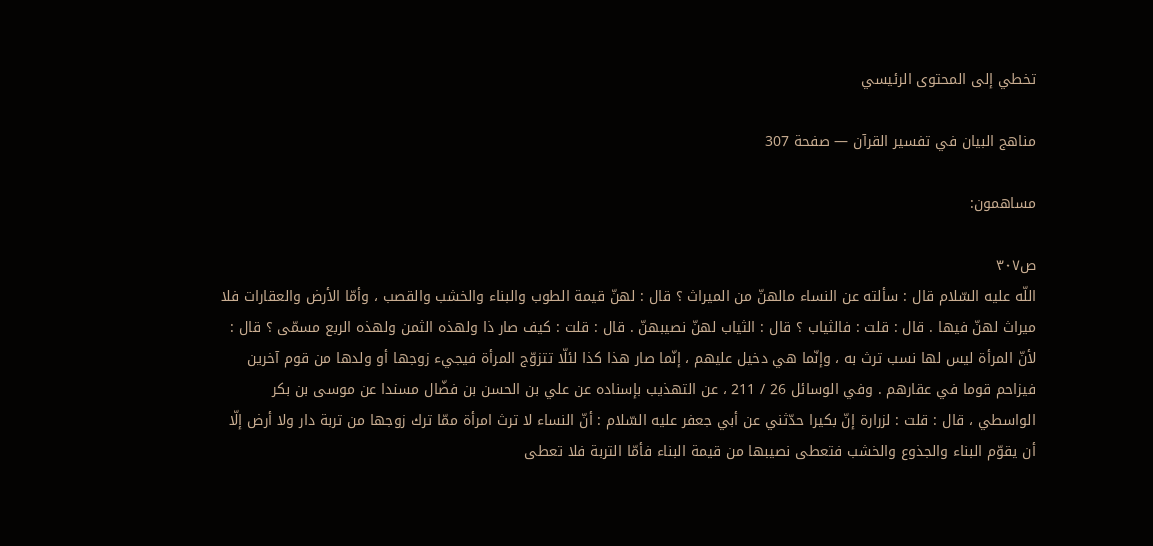تخطي إلى المحتوى الرئيسي

مناهج البيان في تفسير القرآن — صفحة 307

مساهمون:

ص٣٠٧
اللّه عليه السّلام قال : سألته عن النساء مالهنّ من الميراث ؟ قال : لهنّ قيمة الطوب والبناء والخشب والقصب ، وأمّا الأرض والعقارات فلا ميراث لهنّ فيها . قال : قلت : فالثياب ؟ قال : الثياب لهنّ نصيبهنّ . قال : قلت : كيف صار ذا ولهذه الثمن ولهذه الربع مسمّى ؟ قال : لأنّ المرأة ليس لها نسب ترث به ، وإنّما هي دخيل عليهم ، إنّما صار هذا كذا لئلّا تتزوّج المرأة فيجيء زوجها أو ولدها من قوم آخرين فيزاحم قوما في عقارهم . وفي الوسائل 26 / 211 ، عن التهذيب بإسناده عن علي بن الحسن بن فضّال مسندا عن موسى بن بكر الواسطي ، قال : قلت : لزرارة إنّ بكيرا حدّثني عن أبي جعفر عليه السّلام : أنّ النساء لا ترث امرأة ممّا ترك زوجها من تربة دار ولا أرض إلّا أن يقوّم البناء والجذوع والخشب فتعطى نصيبها من قيمة البناء فأمّا التربة فلا تعطى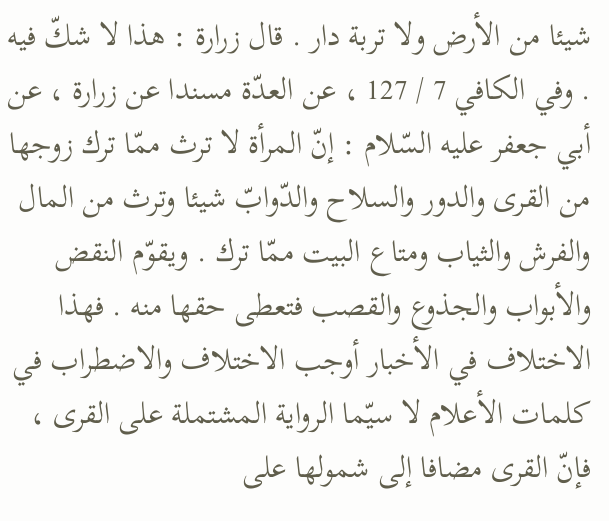شيئا من الأرض ولا تربة دار . قال زرارة : هذا لا شكّ فيه . وفي الكافي 7 / 127 ، عن العدّة مسندا عن زرارة ، عن أبي جعفر عليه السّلام : إنّ المرأة لا ترث ممّا ترك زوجها من القرى والدور والسلاح والدّوابّ شيئا وترث من المال والفرش والثياب ومتاع البيت ممّا ترك . ويقوّم النقض والأبواب والجذوع والقصب فتعطى حقها منه . فهذا الاختلاف في الأخبار أوجب الاختلاف والاضطراب في كلمات الأعلام لا سيّما الرواية المشتملة على القرى ، فإنّ القرى مضافا إلى شمولها على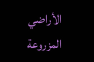الأراضي المزروعة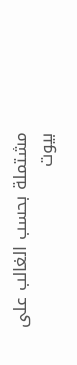مشتملة بحسب الغالب على بيوت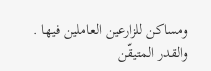ومساكن للزارعين العاملين فيها . والقدر المتيقّن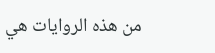من هذه الروايات هي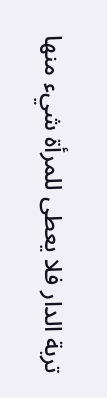تربة الدار فلا يعطى للمرأة شيء منها